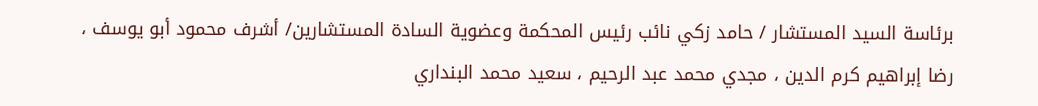برئاسة السيد المستشار / حامد زكي نائب رئيس المحكمة وعضوية السادة المستشارين/ أشرف محمود أبو يوسف ، رضا إبراهيم كرم الدين ، مجدي محمد عبد الرحيم ، سعيد محمد البنداري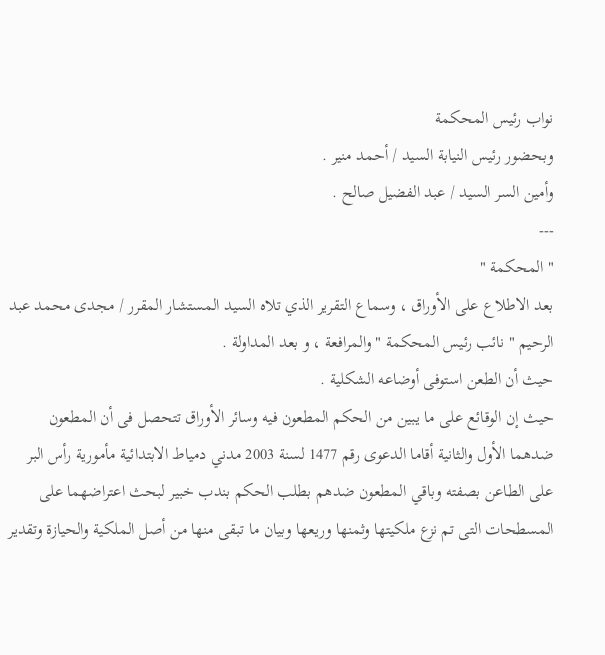نواب رئيس المحكمة
وبحضور رئيس النيابة السيد / أحمد منير .
وأمين السر السيد / عبد الفضيل صالح .
---
" المحكمة "
بعد الاطلاع على الأوراق ، وسماع التقرير الذي تلاه السيد المستشار المقرر / مجدى محمد عبد الرحيم " نائب رئيس المحكمة " والمرافعة ، و بعد المداولة .
حيث أن الطعن استوفى أوضاعه الشكلية .
حيث إن الوقائع على ما يبين من الحكم المطعون فيه وسائر الأوراق تتحصل فى أن المطعون ضدهما الأول والثانية أقاما الدعوى رقم 1477 لسنة 2003 مدني دمياط الابتدائية مأمورية رأس البر على الطاعن بصفته وباقي المطعون ضدهم بطلب الحكم بندب خبير لبحث اعتراضهما على المسطحات التى تم نزع ملكيتها وثمنها وريعها وبيان ما تبقى منها من أصل الملكية والحيازة وتقدير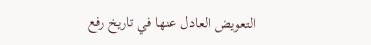التعويض العادل عنها في تاريخ رفع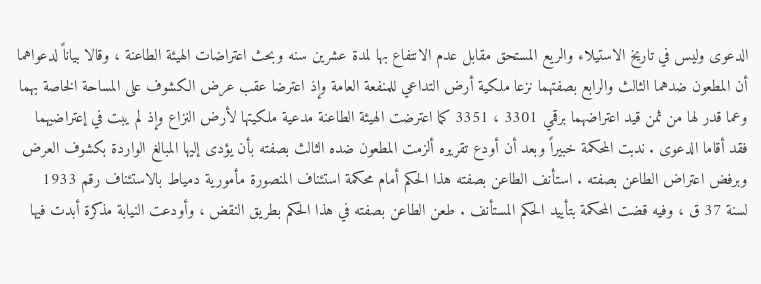الدعوى وليس في تاريخ الاستيلاء والريع المستحق مقابل عدم الانتفاع بها لمدة عشرين سنه وبحث اعتراضات الهيئة الطاعنة ، وقالا بياناً لدعواهما أن المطعون ضدهما الثالث والرابع بصفتهما نزعا ملكية أرض التداعي للمنفعة العامة وإذ اعترضا عقب عرض الكشوف على المساحة الخاصة بهما وعما قدر لها من ثمن قيد اعتراضهما برقمي 3301 ، 3351 كما اعترضت الهيئة الطاعنة مدعية ملكيتها لأرض النزاع وإذ لم يبت في إعتراضيهما فقد أقاما الدعوى . ندبت المحكمة خبيراً وبعد أن أودع تقريره ألزمت المطعون ضده الثالث بصفته بأن يؤدى إليها المبالغ الواردة بكشوف العرض وبرفض اعتراض الطاعن بصفته . استأنف الطاعن بصفته هذا الحكم أمام محكمة استئناف المنصورة مأمورية دمياط بالاستئناف رقم 1933 لسنة 37 ق ، وفيه قضت المحكمة بتأييد الحكم المستأنف . طعن الطاعن بصفته في هذا الحكم بطريق النقض ، وأودعت النيابة مذكرة أبدت فيها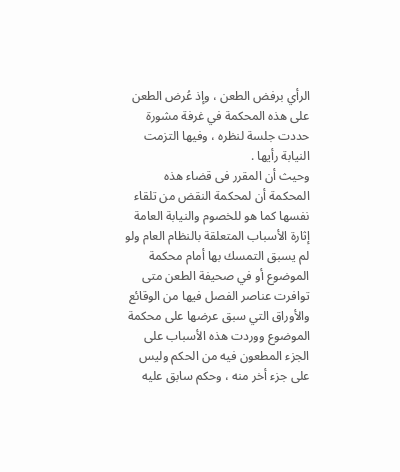الرأي برفض الطعن ، وإذ عُرض الطعن على هذه المحكمة في غرفة مشورة حددت جلسة لنظره ، وفيها التزمت النيابة رأيها .
وحيث أن المقرر فى قضاء هذه المحكمة أن لمحكمة النقض من تلقاء نفسها كما هو للخصوم والنيابة العامة إثارة الأسباب المتعلقة بالنظام العام ولو لم يسبق التمسك بها أمام محكمة الموضوع أو في صحيفة الطعن متى توافرت عناصر الفصل فيها من الوقائع والأوراق التي سبق عرضها على محكمة الموضوع ووردت هذه الأسباب على الجزء المطعون فيه من الحكم وليس على جزء أخر منه ، وحكم سابق عليه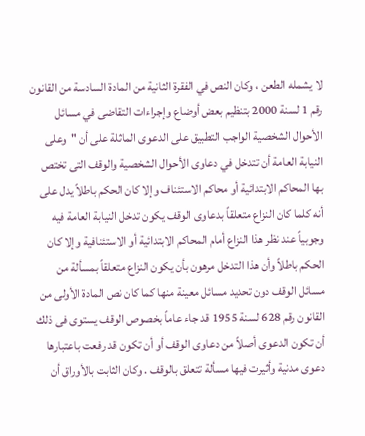لا يشمله الطعن ، وكان النص في الفقرة الثانية من المادة السادسة من القانون رقم 1 لسنة 2000 بتنظيم بعض أوضاع وإجراءات التقاضى في مسائل الأحوال الشخصية الواجب التطبيق على الدعوى الماثلة على أن "وعلى النيابة العامة أن تتدخل في دعاوى الأحوال الشخصية والوقف التى تختص بها المحاكم الابتدائية أو محاكم الاستئناف وإلا كان الحكم باطلاً يدل على أنه كلما كان النزاع متعلقاً بدعاوى الوقف يكون تدخل النيابة العامة فيه وجوبياً عند نظر هذا النزاع أمام المحاكم الابتدائية أو الاستئنافية وإلا كان الحكم باطلاً وأن هذا التدخل مرهون بأن يكون النزاع متعلقاً بمسألة من مسائل الوقف دون تحديد مسائل معينة منها كما كان نص المادة الأولى من القانون رقم 628 لسنة 1955 قد جاء عاماً بخصوص الوقف يستوى فى ذلك أن تكون الدعوى أصلاً من دعاوى الوقف أو أن تكون قد رفعت باعتبارها دعوى مدنية وأثيرت فيها مسألة تتعلق بالوقف . وكان الثابت بالأوراق أن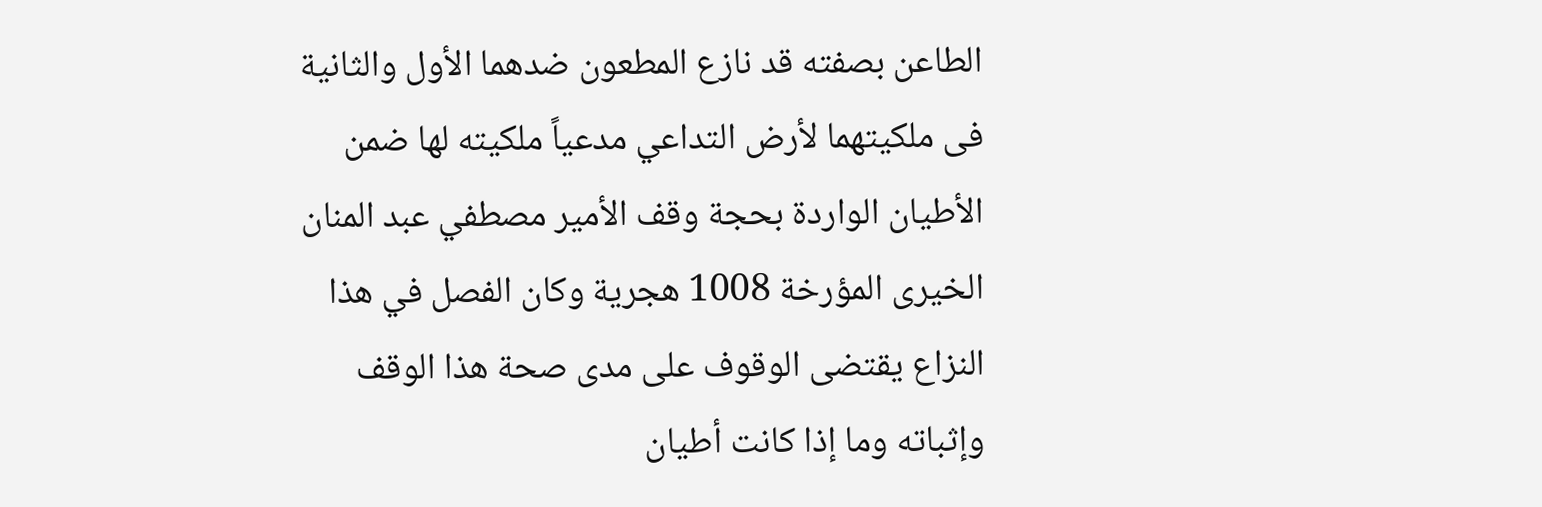الطاعن بصفته قد نازع المطعون ضدهما الأول والثانية فى ملكيتهما لأرض التداعي مدعياً ملكيته لها ضمن الأطيان الواردة بحجة وقف الأمير مصطفي عبد المنان الخيرى المؤرخة 1008 هجرية وكان الفصل في هذا النزاع يقتضى الوقوف على مدى صحة هذا الوقف وإثباته وما إذا كانت أطيان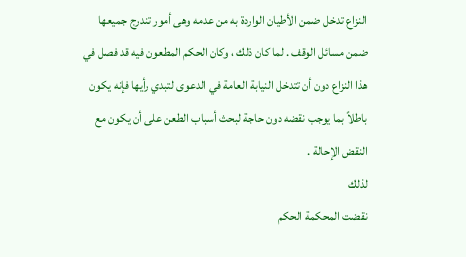النزاع تدخل ضمن الأطيان الواردة به من عدمه وهى أمور تندرج جميعها ضمن مسائل الوقف . لما كان ذلك ، وكان الحكم المطعون فيه قد فصل في هذا النزاع دون أن تتدخل النيابة العامة في الدعوى لتبدي رأيها فإنه يكون باطلاً بما يوجب نقضه دون حاجة لبحث أسباب الطعن على أن يكون مع النقض الإحالة .
لذلك
نقضت المحكمة الحكم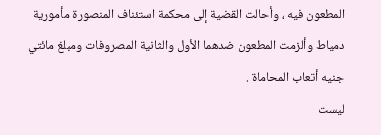المطعون فيه ، وأحالت القضية إلى محكمة استئناف المنصورة مأمورية دمياط وألزمت المطعون ضدهما الأول والثانية المصروفات ومبلغ مائتي جنيه أتعاب المحاماة .
ليست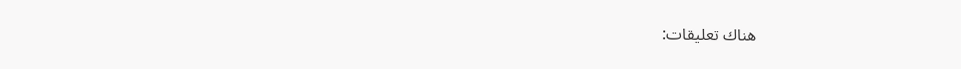هناك تعليقات: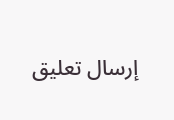إرسال تعليق